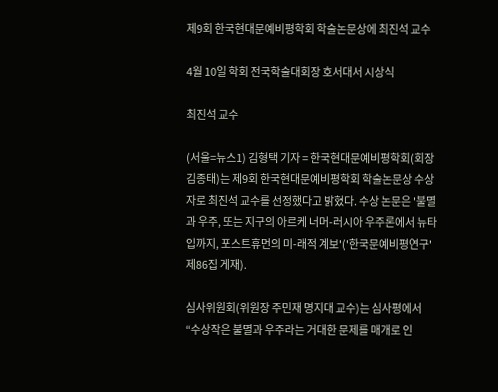제9회 한국현대문예비평학회 학술논문상에 최진석 교수

4월 10일 학회 전국학술대회장 호서대서 시상식

최진석 교수

(서울=뉴스1) 김형택 기자 = 한국현대문예비평학회(회장 김종태)는 제9회 한국현대문예비평학회 학술논문상 수상자로 최진석 교수를 선정했다고 밝혔다. 수상 논문은 '불멸과 우주, 또는 지구의 아르케 너머-러시아 우주론에서 뉴타입까지, 포스트휴먼의 미-래적 계보'('한국문예비평연구' 제86집 게재).

심사위원회(위원장 주민재 명지대 교수)는 심사평에서 “수상작은 불멸과 우주라는 거대한 문제를 매개로 인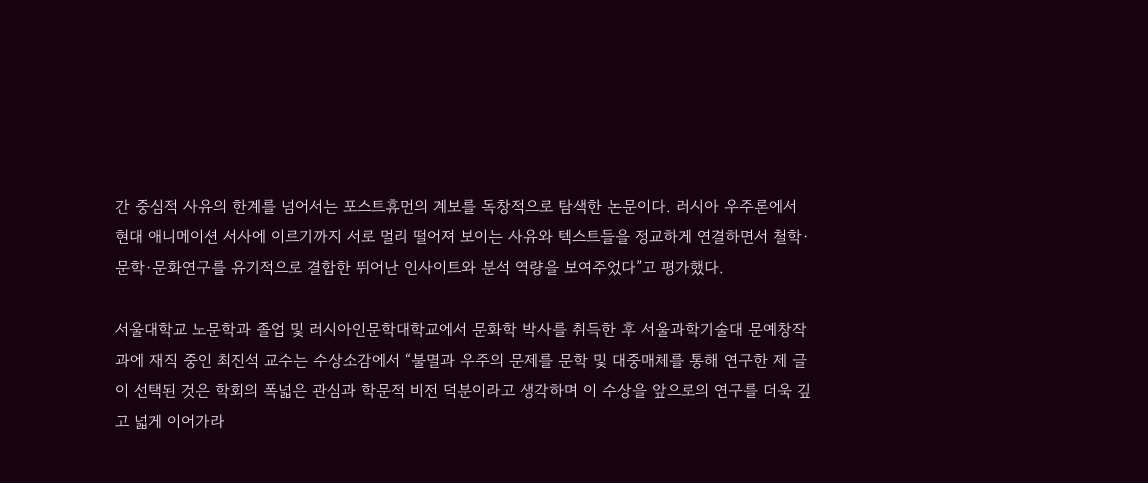간 중심적 사유의 한계를 넘어서는 포스트휴먼의 계보를 독창적으로 탐색한 논문이다. 러시아 우주론에서 현대 애니메이션 서사에 이르기까지 서로 멀리 떨어져 보이는 사유와 텍스트들을 정교하게 연결하면서 철학·문학·문화연구를 유기적으로 결합한 뛰어난 인사이트와 분석 역량을 보여주었다”고 평가했다.

서울대학교 노문학과 졸업 및 러시아인문학대학교에서 문화학 박사를 취득한 후 서울과학기술대 문예창작과에 재직 중인 최진석 교수는 수상소감에서 “불멸과 우주의 문제를 문학 및 대중매체를 통해 연구한 제 글이 선택된 것은 학회의 폭넓은 관심과 학문적 비전 덕분이라고 생각하며 이 수상을 앞으로의 연구를 더욱 깊고 넓게 이어가라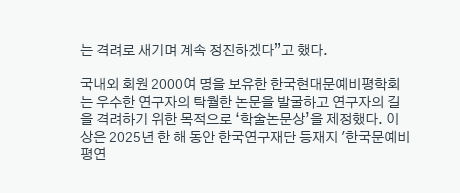는 격려로 새기며 계속 정진하겠다”고 했다.

국내외 회원 2000여 명을 보유한 한국현대문예비평학회는 우수한 연구자의 탁월한 논문을 발굴하고 연구자의 길을 격려하기 위한 목적으로 ‘학술논문상’을 제정했다. 이 상은 2025년 한 해 동안 한국연구재단 등재지 '한국문예비평연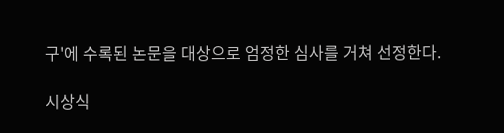구'에 수록된 논문을 대상으로 엄정한 심사를 거쳐 선정한다.

시상식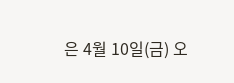은 4월 10일(금) 오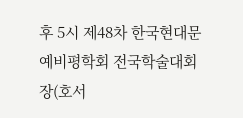후 5시 제48차 한국현대문예비평학회 전국학술대회장(호서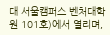대 서울캠퍼스 벤처대학원 101호)에서 열리며,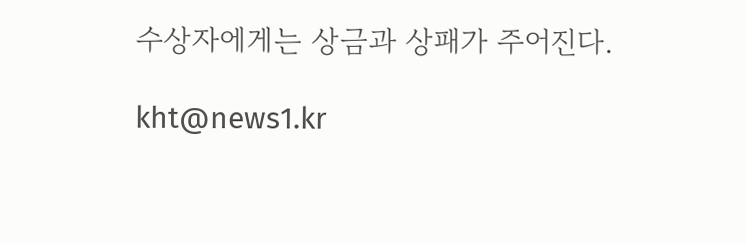수상자에게는 상금과 상패가 주어진다.

kht@news1.kr